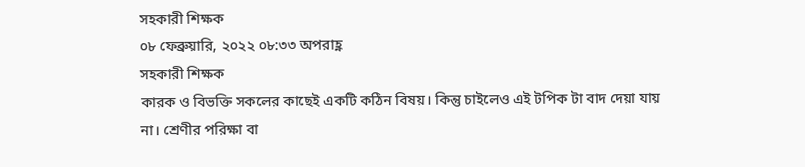সহকারী শিক্ষক
০৮ ফেব্রুয়ারি, ২০২২ ০৮:৩৩ অপরাহ্ণ
সহকারী শিক্ষক
কারক ও বিভক্তি সকলের কাছেই একটি কঠিন বিষয়। কিন্তু চাইলেও এই টপিক টা বাদ দেয়া যায় না। শ্রেণীর পরিক্ষা বা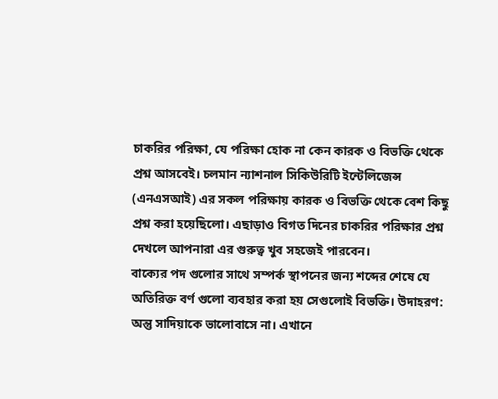চাকরির পরিক্ষা, যে পরিক্ষা হোক না কেন কারক ও বিভক্তি থেকে প্রশ্ন আসবেই। চলমান ন্যাশনাল সিকিউরিটি ইন্টেলিজেন্স (এনএসআই) এর সকল পরিক্ষায় কারক ও বিভক্তি থেকে বেশ কিছু প্রশ্ন করা হয়েছিলো। এছাড়াও বিগত দিনের চাকরির পরিক্ষার প্রশ্ন দেখলে আপনারা এর গুরুত্ব খুব সহজেই পারবেন।
বাক্যের পদ গুলোর সাথে সম্পর্ক স্থাপনের জন্য শব্দের শেষে যে অতিরিক্ত বর্ণ গুলো ব্যবহার করা হয় সেগুলোই বিভক্তি। উদাহরণ: অন্তু সাদিয়াকে ভালোবাসে না। এখানে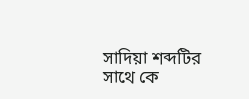সাদিয়া শব্দটির সাথে কে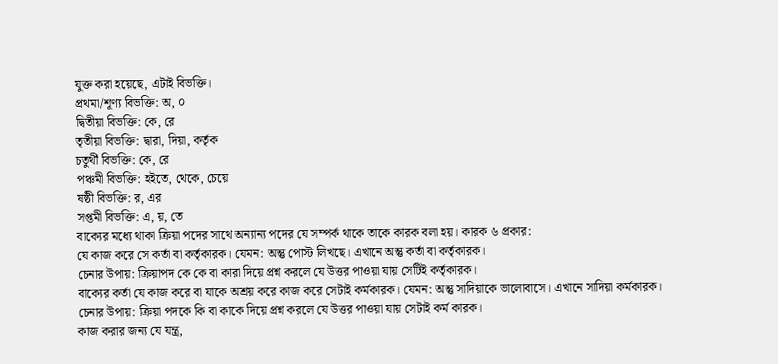যুক্ত করা হয়েছে, এটাই বিভক্তি।
প্রথমা/শূণ্য বিভক্তি: অ, ০
দ্বিতীয়া বিভক্তি: কে, রে
তৃতীয়া বিভক্তি: দ্বারা, দিয়া, কর্তৃক
চতুর্থী বিভক্তি: কে, রে
পঞ্চমী বিভক্তি: হইতে, থেকে, চেয়ে
ষষ্ঠী বিভক্তি: র, এর
সপ্তমী বিভক্তি: এ, য়, তে
বাক্যের মধ্যে থাকা ক্রিয়া পদের সাথে অন্যান্য পদের যে সম্পর্ক থাকে তাকে কারক বলা হয়। কারক ৬ প্রকার:
যে কাজ করে সে কর্তা বা কর্তৃকারক। যেমন: অন্তু পোস্ট লিখছে। এখানে অন্তু কর্তা বা কর্তৃকারক।
চেনার উপায়: ক্রিয়াপদ কে কে বা কারা দিয়ে প্রশ্ন করলে যে উত্তর পাওয়া যায় সেটিই কর্তৃকারক।
বাক্যের কর্তা যে কাজ করে বা যাকে অশ্রয় করে কাজ করে সেটাই কর্মকারক। যেমন: অন্তু সাদিয়াকে ভালোবাসে। এখানে সাদিয়া কর্মকারক।
চেনার উপায়: ক্রিয়া পদকে কি বা কাকে দিয়ে প্রশ্ন করলে যে উত্তর পাওয়া যায় সেটাই কর্ম কারক।
কাজ করার জন্য যে যন্ত্র,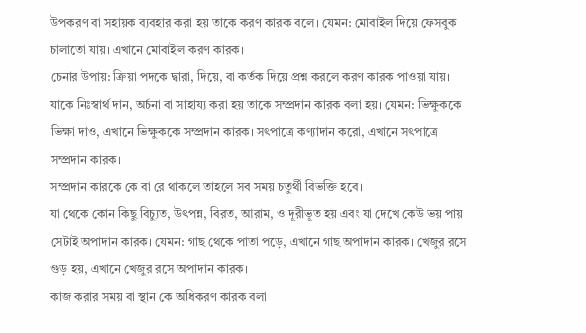উপকরণ বা সহায়ক ব্যবহার করা হয় তাকে করণ কারক বলে। যেমন: মোবাইল দিয়ে ফেসবুক চালাতো যায়। এখানে মোবাইল করণ কারক।
চেনার উপায়: ক্রিয়া পদকে দ্বারা, দিয়ে, বা কর্তক দিয়ে প্রশ্ন করলে করণ কারক পাওয়া যায়।
যাকে নিঃস্বার্থ দান, অর্চনা বা সাহায্য করা হয় তাকে সম্প্রদান কারক বলা হয়। যেমন: ভিক্ষুককে ভিক্ষা দাও, এখানে ভিক্ষুককে সম্প্রদান কারক। সৎপাত্রে কণ্যাদান করো, এখানে সৎপাত্রে সম্প্রদান কারক।
সম্প্রদান কারকে কে বা রে থাকলে তাহলে সব সময় চতুর্থী বিভক্তি হবে।
যা থেকে কোন কিছু বিচ্যুত, উৎপন্ন, বিরত, আরাম, ও দূরীভূত হয় এবং যা দেখে কেউ ভয় পায় সেটাই অপাদান কারক। যেমন: গাছ থেকে পাতা পড়ে, এখানে গাছ অপাদান কারক। খেজুর রসে গুড় হয়, এখানে খেজুর রসে অপাদান কারক।
কাজ করার সময় বা স্থান কে অধিকরণ কারক বলা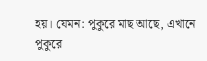হয়। যেমন: পুকুরে মাছ আছে, এখানে পুকুরে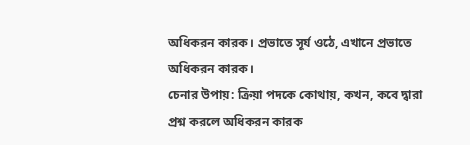অধিকরন কারক। প্রভাতে সূর্য ওঠে, এখানে প্রভাতে অধিকরন কারক।
চেনার উপায়: ক্রিয়া পদকে কোথায়, কখন, কবে দ্বারা প্রশ্ন করলে অধিকরন কারক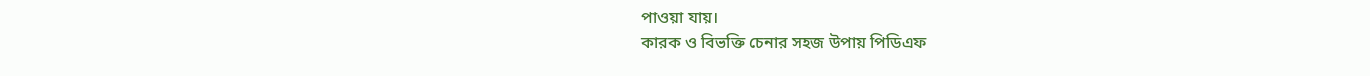পাওয়া যায়।
কারক ও বিভক্তি চেনার সহজ উপায় পিডিএফ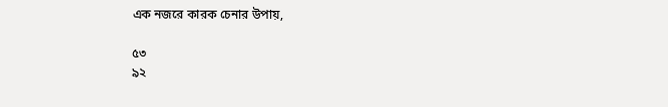এক নজরে কারক চেনার উপায়,

৫৩
৯২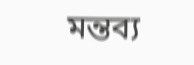মন্তব্য